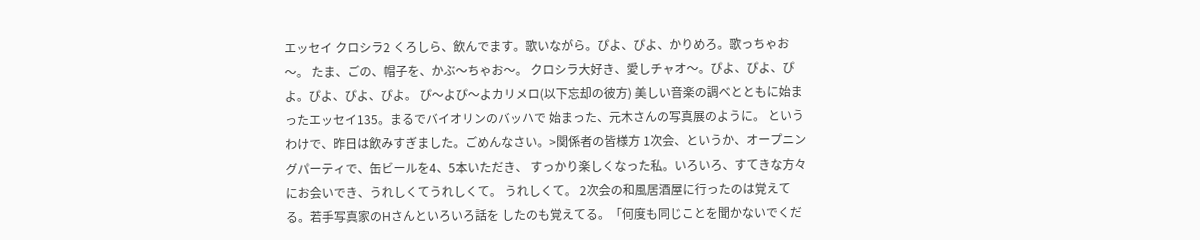エッセイ クロシラ2 くろしら、飲んでます。歌いながら。ぴよ、ぴよ、かりめろ。歌っちゃお〜。 たま、ごの、帽子を、かぶ〜ちゃお〜。 クロシラ大好き、愛しチャオ〜。ぴよ、ぴよ、ぴよ。ぴよ、ぴよ、ぴよ。 ぴ〜よぴ〜よカリメロ(以下忘却の彼方) 美しい音楽の調べとともに始まったエッセイ135。まるでバイオリンのバッハで 始まった、元木さんの写真展のように。 というわけで、昨日は飲みすぎました。ごめんなさい。>関係者の皆様方 1次会、というか、オープニングパーティで、缶ビールを4、5本いただき、 すっかり楽しくなった私。いろいろ、すてきな方々にお会いでき、うれしくてうれしくて。 うれしくて。 2次会の和風居酒屋に行ったのは覚えてる。若手写真家のHさんといろいろ話を したのも覚えてる。「何度も同じことを聞かないでくだ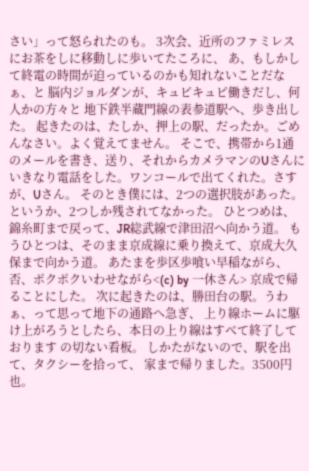さい」って怒られたのも。 3次会、近所のファミレスにお茶をしに移動しに歩いてたころに、 あ、もしかして終電の時間が迫っているのかも知れないことだなぁ、と 脳内ジョルダンが、キュピキュピ働きだし、何人かの方々と 地下鉄半蔵門線の表参道駅へ、歩き出した。 起きたのは、たしか、押上の駅、だったか。ごめんなさい。よく覚えてません。 そこで、携帯から1通のメールを書き、送り、それからカメラマンのUさんに いきなり電話をした。ワンコールで出てくれた。さすが、Uさん。 そのとき僕には、2つの選択肢があった。というか、2つしか残されてなかった。 ひとつめは、錦糸町まで戻って、JR総武線で津田沼へ向かう道。 もうひとつは、そのまま京成線に乗り換えて、京成大久保まで向かう道。 あたまを歩区歩喰い早稲ながら、否、ポクポクいわせながら<(c) by 一休さん> 京成で帰ることにした。 次に起きたのは、勝田台の駅。うわぁ、って思って地下の通路へ急ぎ、 上り線ホームに駆け上がろうとしたら、本日の上り線はすべて終了しております の切ない看板。 しかたがないので、駅を出て、タクシーを拾って、 家まで帰りました。3500円也。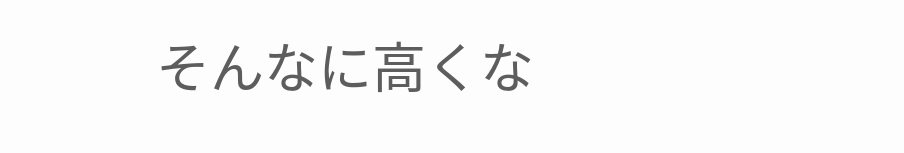そんなに高くな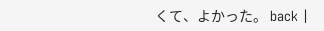くて、よかった。 back |